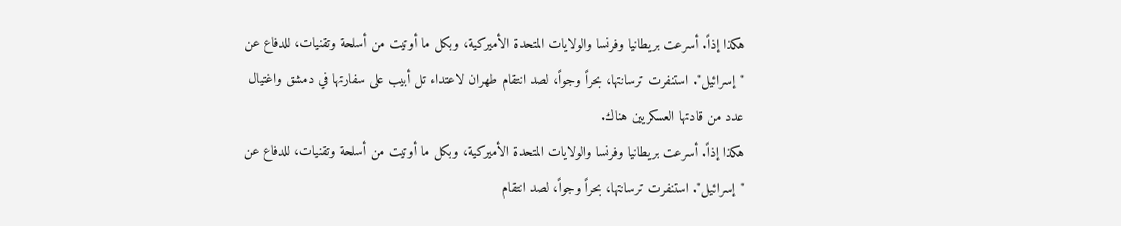هكذا إذاً. أسرعت بريطانيا وفرنسا والولايات المتحدة الأميركية، وبكل ما أوتيت من أسلحة وتقنيات، للدفاع عن "إسرائيل". استنفرت ترسانتها، بحراً وجواً، لصد انتقام طهران لاعتداء تل أبيب على سفارتها في دمشق واغتيال عدد من قادتها العسكريين هناك.
هكذا إذاً. أسرعت بريطانيا وفرنسا والولايات المتحدة الأميركية، وبكل ما أوتيت من أسلحة وتقنيات، للدفاع عن "إسرائيل". استنفرت ترسانتها، بحراً وجواً، لصد انتقام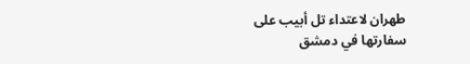طهران لاعتداء تل أبيب على سفارتها في دمشق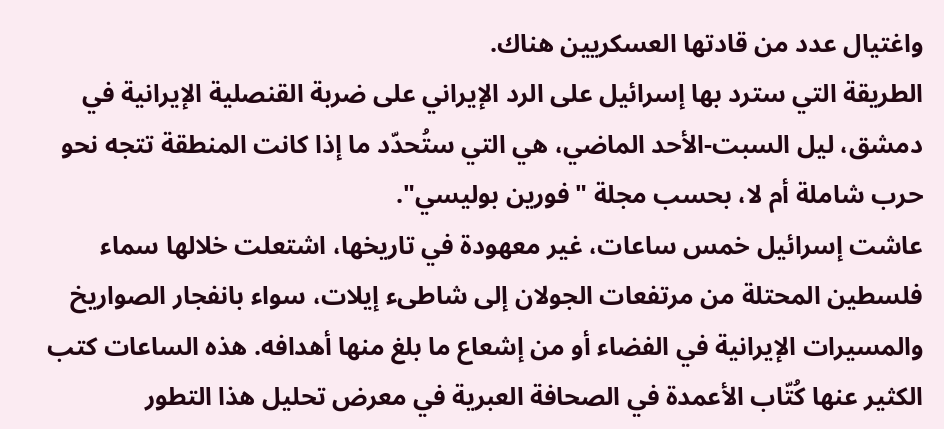واغتيال عدد من قادتها العسكريين هناك.
الطريقة التي سترد بها إسرائيل على الرد الإيراني على ضربة القنصلية الإيرانية في دمشق، ليل السبت-الأحد الماضي، هي التي ستُحدّد ما إذا كانت المنطقة تتجه نحو حرب شاملة أم لا، بحسب مجلة "فورين بوليسي".
عاشت إسرائيل خمس ساعات، غير معهودة في تاريخها، اشتعلت خلالها سماء فلسطين المحتلة من مرتفعات الجولان إلى شاطىء إيلات، سواء بانفجار الصواريخ والمسيرات الإيرانية في الفضاء أو من إشعاع ما بلغ منها أهدافه. هذه الساعات كتب الكثير عنها كُتّاب الأعمدة في الصحافة العبرية في معرض تحليل هذا التطور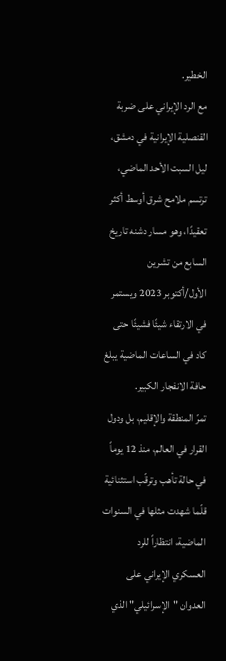الخطير.
مع الرد الإيراني على ضربة القنصلية الإيرانية في دمشق، ليل السبت الأحد الماضي، ترتسم ملامح شرق أوسط أكثر تعقيدًا، وهو مسار دشنه تاريخ السابع من تشرين الأول/أكتوبر 2023 ويستمر في الارتقاء شيئًا فشيئًا حتى كاد في الساعات الماضية يبلغ حافة الانفجار الكبير.
تمرّ المنطقة والإقليم، بل ودول القرار في العالم، منذ 12 يوماً في حالة تأهب وترقّب استثنائية قلّما شهدت مثلها في السنوات الماضية، انتظاراً للرد العسكري الإيراني على العدوان "الإسرائيلي" الذي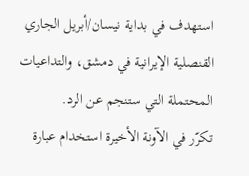استهدف في بداية نيسان/أبريل الجاري القنصلية الإيرانية في دمشق، والتداعيات المحتملة التي ستنجم عن الرد.
تكرّر في الآونة الأخيرة استخدام عبارة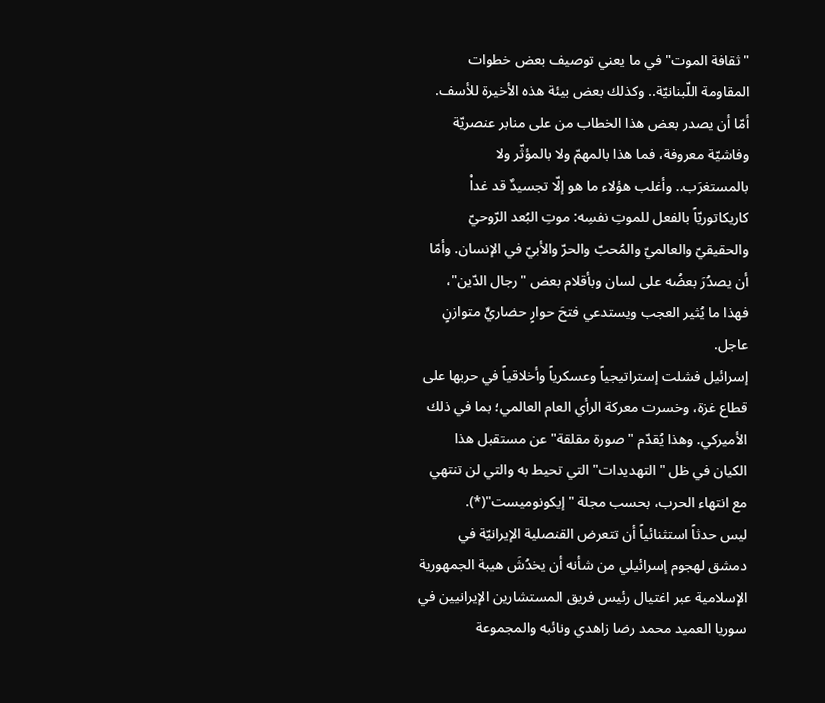"ثقافة الموت" في ما يعني توصيف بعض خطوات المقاومة اللّبنانيّة.. وكذلك بعض بيئة هذه الأخيرة للأسف. أمّا أن يصدر بعض هذا الخطاب من على منابر عنصريّة وفاشيّة معروفة، فما هذا بالمهمّ ولا بالمؤثّر ولا بالمستغرَب.. وأغلب هؤلاء ما هو إلّا تجسيدٌ قد غداْ كاريكاتوريّاً بالفعل للموتِ نفسِه: موتِ البُعد الرّوحيّ والحقيقيّ والعالميّ والمُحبّ والحرّ والأبيّ في الإنسان. وأمّا أن يصدُرَ بعضُه على لسان وبأقلام بعض "رجال الدّين"، فهذا ما يُثير العجب ويستدعي فتحَ حوارٍ حضاريٍّ متوازنٍ عاجل.
إسرائيل فشلت إستراتيجياً وعسكرياً وأخلاقياً في حربها على قطاع غزة، وخسرت معركة الرأي العام العالمي؛ بما في ذلك الأميركي. وهذا يُقدّم "صورة مقلقة" عن مستقبل هذا الكيان في ظل "التهديدات" التي تحيط به والتي لن تنتهي مع انتهاء الحرب، بحسب مجلة "إيكونوميست"(*).
ليس حدثاً استثنائياً أن تتعرض القنصلية الإيرانيّة في دمشق لهجوم إسرائيلي من شأنه أن يخدُشَ هيبة الجمهورية الإسلامية عبر اغتيال رئيس فريق المستشارين الإيرانيين في سوريا العميد محمد رضا زاهدي ونائبه والمجموعة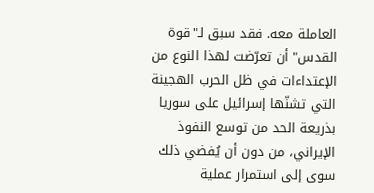العاملة معه. فقد سبق لـ"قوة القدس" أن تعرّضت لهذا النوع من الإعتداءات في ظل الحرب الهجينة التي تشنّها إسرائيل على سوريا بذريعة الحد من توسع النفوذ الإيراني، من دون أن يُفضي ذلك سوى إلى استمرار عملية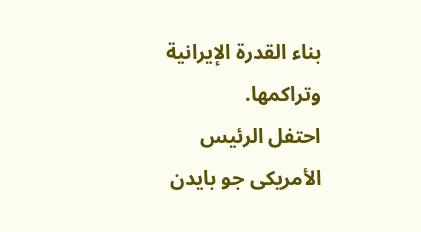بناء القدرة الإيرانية وتراكمها.
احتفل الرئيس الأمريكى جو بايدن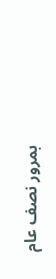بمرور نصف عام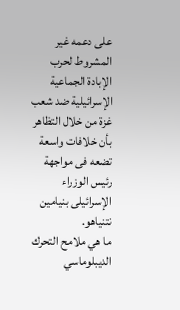على دعمه غير المشروط لحرب الإبادة الجماعية الإسرائيلية ضد شعب غزة من خلال التظاهر بأن خلافات واسعة تضعه فى مواجهة رئيس الوزراء الإسرائيلى بنيامين نتنياهو.
ما هي ملامح التحرك الديبلوماسي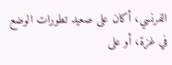الفرنسي، أكان على صعيد تطورات الوضع في غزة، أو على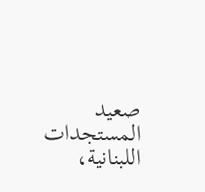صعيد المستجدات اللبنانية،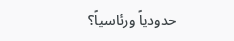حدودياً ورئاسياً؟